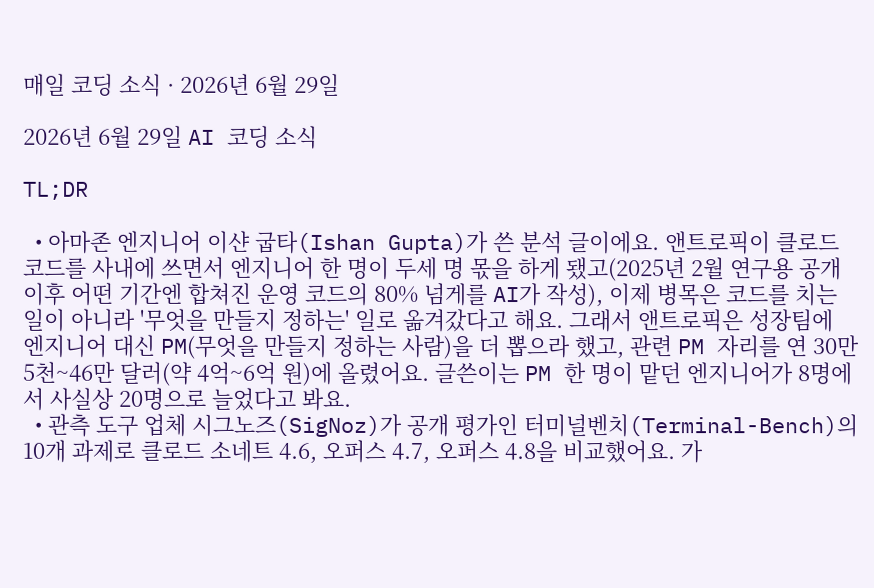매일 코딩 소식 · 2026년 6월 29일

2026년 6월 29일 AI 코딩 소식

TL;DR

  • 아마존 엔지니어 이샨 굽타(Ishan Gupta)가 쓴 분석 글이에요. 앤트로픽이 클로드 코드를 사내에 쓰면서 엔지니어 한 명이 두세 명 몫을 하게 됐고(2025년 2월 연구용 공개 이후 어떤 기간엔 합쳐진 운영 코드의 80% 넘게를 AI가 작성), 이제 병목은 코드를 치는 일이 아니라 '무엇을 만들지 정하는' 일로 옮겨갔다고 해요. 그래서 앤트로픽은 성장팀에 엔지니어 대신 PM(무엇을 만들지 정하는 사람)을 더 뽑으라 했고, 관련 PM 자리를 연 30만5천~46만 달러(약 4억~6억 원)에 올렸어요. 글쓴이는 PM 한 명이 맡던 엔지니어가 8명에서 사실상 20명으로 늘었다고 봐요.
  • 관측 도구 업체 시그노즈(SigNoz)가 공개 평가인 터미널벤치(Terminal-Bench)의 10개 과제로 클로드 소네트 4.6, 오퍼스 4.7, 오퍼스 4.8을 비교했어요. 가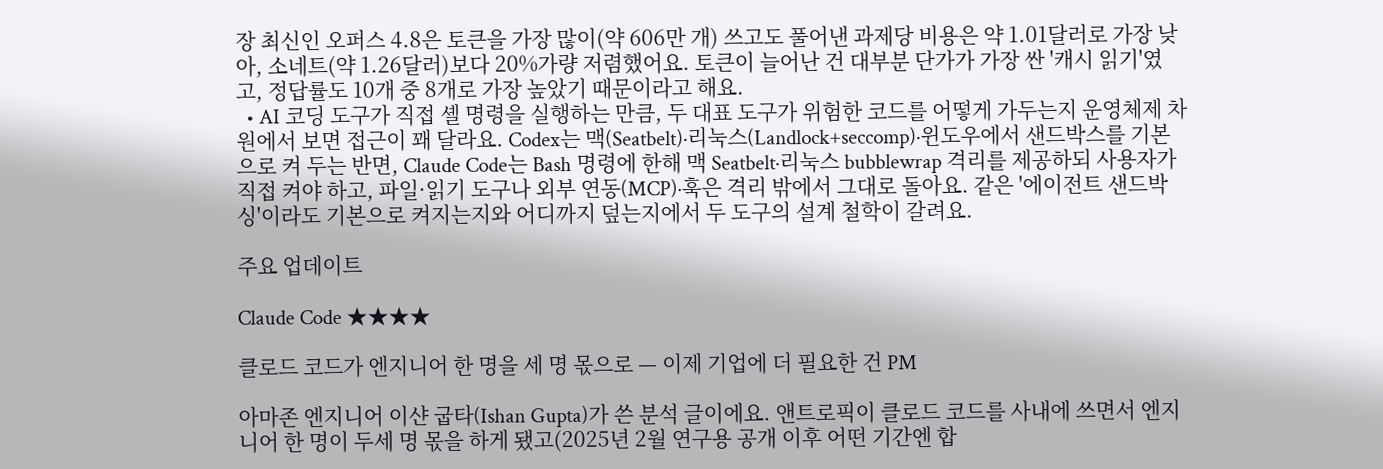장 최신인 오퍼스 4.8은 토큰을 가장 많이(약 606만 개) 쓰고도 풀어낸 과제당 비용은 약 1.01달러로 가장 낮아, 소네트(약 1.26달러)보다 20%가량 저렴했어요. 토큰이 늘어난 건 대부분 단가가 가장 싼 '캐시 읽기'였고, 정답률도 10개 중 8개로 가장 높았기 때문이라고 해요.
  • AI 코딩 도구가 직접 셸 명령을 실행하는 만큼, 두 대표 도구가 위험한 코드를 어떻게 가두는지 운영체제 차원에서 보면 접근이 꽤 달라요. Codex는 맥(Seatbelt)·리눅스(Landlock+seccomp)·윈도우에서 샌드박스를 기본으로 켜 두는 반면, Claude Code는 Bash 명령에 한해 맥 Seatbelt·리눅스 bubblewrap 격리를 제공하되 사용자가 직접 켜야 하고, 파일·읽기 도구나 외부 연동(MCP)·훅은 격리 밖에서 그대로 돌아요. 같은 '에이전트 샌드박싱'이라도 기본으로 켜지는지와 어디까지 덮는지에서 두 도구의 설계 철학이 갈려요.

주요 업데이트

Claude Code ★★★★

클로드 코드가 엔지니어 한 명을 세 명 몫으로 — 이제 기업에 더 필요한 건 PM

아마존 엔지니어 이샨 굽타(Ishan Gupta)가 쓴 분석 글이에요. 앤트로픽이 클로드 코드를 사내에 쓰면서 엔지니어 한 명이 두세 명 몫을 하게 됐고(2025년 2월 연구용 공개 이후 어떤 기간엔 합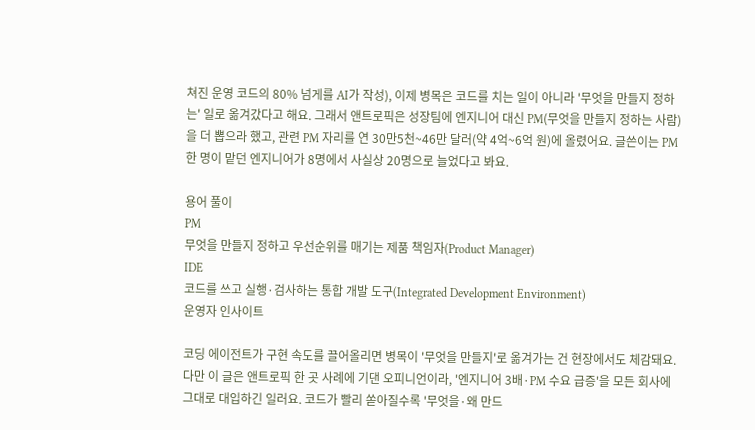쳐진 운영 코드의 80% 넘게를 AI가 작성), 이제 병목은 코드를 치는 일이 아니라 '무엇을 만들지 정하는' 일로 옮겨갔다고 해요. 그래서 앤트로픽은 성장팀에 엔지니어 대신 PM(무엇을 만들지 정하는 사람)을 더 뽑으라 했고, 관련 PM 자리를 연 30만5천~46만 달러(약 4억~6억 원)에 올렸어요. 글쓴이는 PM 한 명이 맡던 엔지니어가 8명에서 사실상 20명으로 늘었다고 봐요.

용어 풀이
PM
무엇을 만들지 정하고 우선순위를 매기는 제품 책임자(Product Manager)
IDE
코드를 쓰고 실행·검사하는 통합 개발 도구(Integrated Development Environment)
운영자 인사이트

코딩 에이전트가 구현 속도를 끌어올리면 병목이 '무엇을 만들지'로 옮겨가는 건 현장에서도 체감돼요. 다만 이 글은 앤트로픽 한 곳 사례에 기댄 오피니언이라, '엔지니어 3배·PM 수요 급증'을 모든 회사에 그대로 대입하긴 일러요. 코드가 빨리 쏟아질수록 '무엇을·왜 만드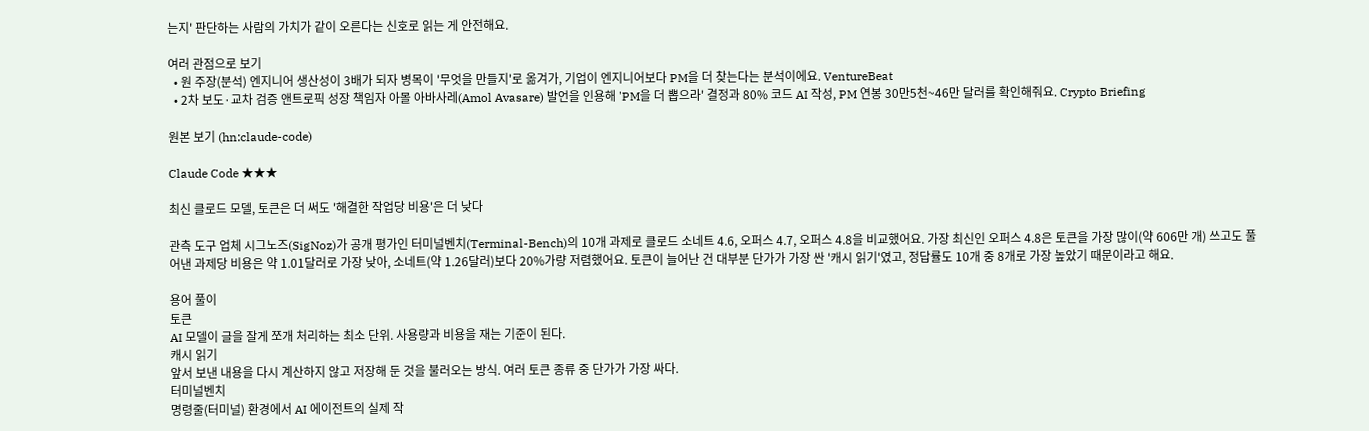는지' 판단하는 사람의 가치가 같이 오른다는 신호로 읽는 게 안전해요.

여러 관점으로 보기
  • 원 주장(분석) 엔지니어 생산성이 3배가 되자 병목이 '무엇을 만들지'로 옮겨가, 기업이 엔지니어보다 PM을 더 찾는다는 분석이에요. VentureBeat
  • 2차 보도·교차 검증 앤트로픽 성장 책임자 아몰 아바사레(Amol Avasare) 발언을 인용해 'PM을 더 뽑으라' 결정과 80% 코드 AI 작성, PM 연봉 30만5천~46만 달러를 확인해줘요. Crypto Briefing

원본 보기 (hn:claude-code)

Claude Code ★★★

최신 클로드 모델, 토큰은 더 써도 '해결한 작업당 비용'은 더 낮다

관측 도구 업체 시그노즈(SigNoz)가 공개 평가인 터미널벤치(Terminal-Bench)의 10개 과제로 클로드 소네트 4.6, 오퍼스 4.7, 오퍼스 4.8을 비교했어요. 가장 최신인 오퍼스 4.8은 토큰을 가장 많이(약 606만 개) 쓰고도 풀어낸 과제당 비용은 약 1.01달러로 가장 낮아, 소네트(약 1.26달러)보다 20%가량 저렴했어요. 토큰이 늘어난 건 대부분 단가가 가장 싼 '캐시 읽기'였고, 정답률도 10개 중 8개로 가장 높았기 때문이라고 해요.

용어 풀이
토큰
AI 모델이 글을 잘게 쪼개 처리하는 최소 단위. 사용량과 비용을 재는 기준이 된다.
캐시 읽기
앞서 보낸 내용을 다시 계산하지 않고 저장해 둔 것을 불러오는 방식. 여러 토큰 종류 중 단가가 가장 싸다.
터미널벤치
명령줄(터미널) 환경에서 AI 에이전트의 실제 작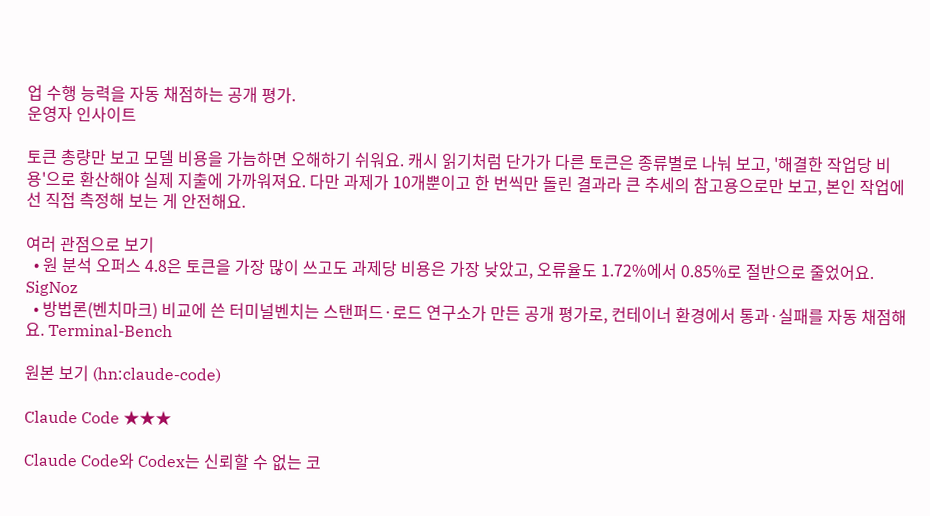업 수행 능력을 자동 채점하는 공개 평가.
운영자 인사이트

토큰 총량만 보고 모델 비용을 가늠하면 오해하기 쉬워요. 캐시 읽기처럼 단가가 다른 토큰은 종류별로 나눠 보고, '해결한 작업당 비용'으로 환산해야 실제 지출에 가까워져요. 다만 과제가 10개뿐이고 한 번씩만 돌린 결과라 큰 추세의 참고용으로만 보고, 본인 작업에선 직접 측정해 보는 게 안전해요.

여러 관점으로 보기
  • 원 분석 오퍼스 4.8은 토큰을 가장 많이 쓰고도 과제당 비용은 가장 낮았고, 오류율도 1.72%에서 0.85%로 절반으로 줄었어요. SigNoz
  • 방법론(벤치마크) 비교에 쓴 터미널벤치는 스탠퍼드·로드 연구소가 만든 공개 평가로, 컨테이너 환경에서 통과·실패를 자동 채점해요. Terminal-Bench

원본 보기 (hn:claude-code)

Claude Code ★★★

Claude Code와 Codex는 신뢰할 수 없는 코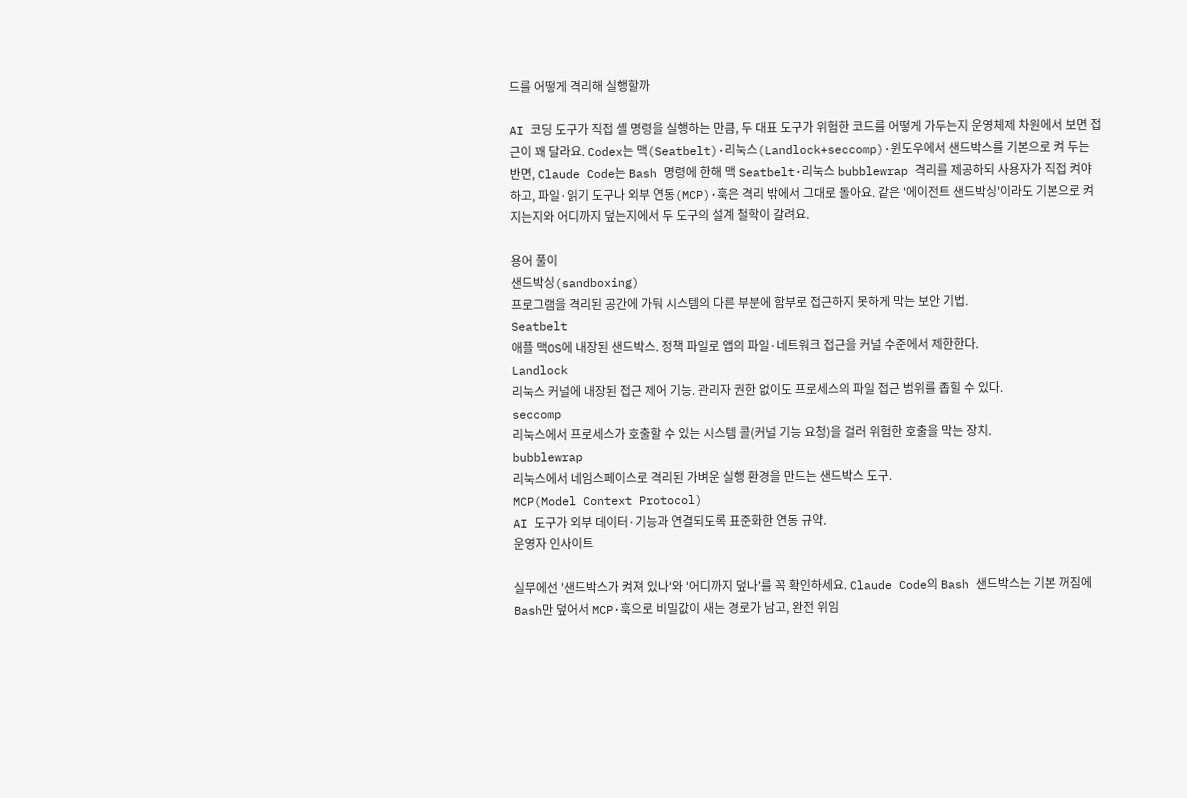드를 어떻게 격리해 실행할까

AI 코딩 도구가 직접 셸 명령을 실행하는 만큼, 두 대표 도구가 위험한 코드를 어떻게 가두는지 운영체제 차원에서 보면 접근이 꽤 달라요. Codex는 맥(Seatbelt)·리눅스(Landlock+seccomp)·윈도우에서 샌드박스를 기본으로 켜 두는 반면, Claude Code는 Bash 명령에 한해 맥 Seatbelt·리눅스 bubblewrap 격리를 제공하되 사용자가 직접 켜야 하고, 파일·읽기 도구나 외부 연동(MCP)·훅은 격리 밖에서 그대로 돌아요. 같은 '에이전트 샌드박싱'이라도 기본으로 켜지는지와 어디까지 덮는지에서 두 도구의 설계 철학이 갈려요.

용어 풀이
샌드박싱(sandboxing)
프로그램을 격리된 공간에 가둬 시스템의 다른 부분에 함부로 접근하지 못하게 막는 보안 기법.
Seatbelt
애플 맥OS에 내장된 샌드박스. 정책 파일로 앱의 파일·네트워크 접근을 커널 수준에서 제한한다.
Landlock
리눅스 커널에 내장된 접근 제어 기능. 관리자 권한 없이도 프로세스의 파일 접근 범위를 좁힐 수 있다.
seccomp
리눅스에서 프로세스가 호출할 수 있는 시스템 콜(커널 기능 요청)을 걸러 위험한 호출을 막는 장치.
bubblewrap
리눅스에서 네임스페이스로 격리된 가벼운 실행 환경을 만드는 샌드박스 도구.
MCP(Model Context Protocol)
AI 도구가 외부 데이터·기능과 연결되도록 표준화한 연동 규약.
운영자 인사이트

실무에선 '샌드박스가 켜져 있나'와 '어디까지 덮나'를 꼭 확인하세요. Claude Code의 Bash 샌드박스는 기본 꺼짐에 Bash만 덮어서 MCP·훅으로 비밀값이 새는 경로가 남고, 완전 위임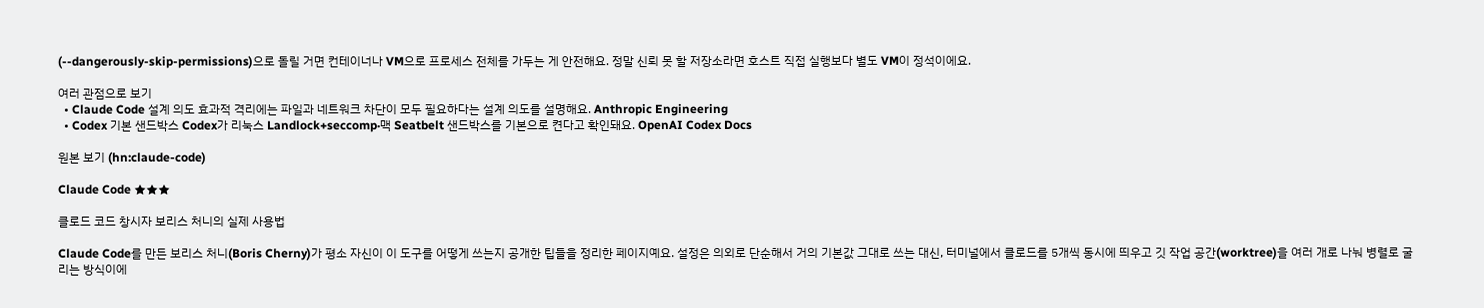(--dangerously-skip-permissions)으로 돌릴 거면 컨테이너나 VM으로 프로세스 전체를 가두는 게 안전해요. 정말 신뢰 못 할 저장소라면 호스트 직접 실행보다 별도 VM이 정석이에요.

여러 관점으로 보기
  • Claude Code 설계 의도 효과적 격리에는 파일과 네트워크 차단이 모두 필요하다는 설계 의도를 설명해요. Anthropic Engineering
  • Codex 기본 샌드박스 Codex가 리눅스 Landlock+seccomp·맥 Seatbelt 샌드박스를 기본으로 켠다고 확인돼요. OpenAI Codex Docs

원본 보기 (hn:claude-code)

Claude Code ★★★

클로드 코드 창시자 보리스 처니의 실제 사용법

Claude Code를 만든 보리스 처니(Boris Cherny)가 평소 자신이 이 도구를 어떻게 쓰는지 공개한 팁들을 정리한 페이지예요. 설정은 의외로 단순해서 거의 기본값 그대로 쓰는 대신, 터미널에서 클로드를 5개씩 동시에 띄우고 깃 작업 공간(worktree)을 여러 개로 나눠 병렬로 굴리는 방식이에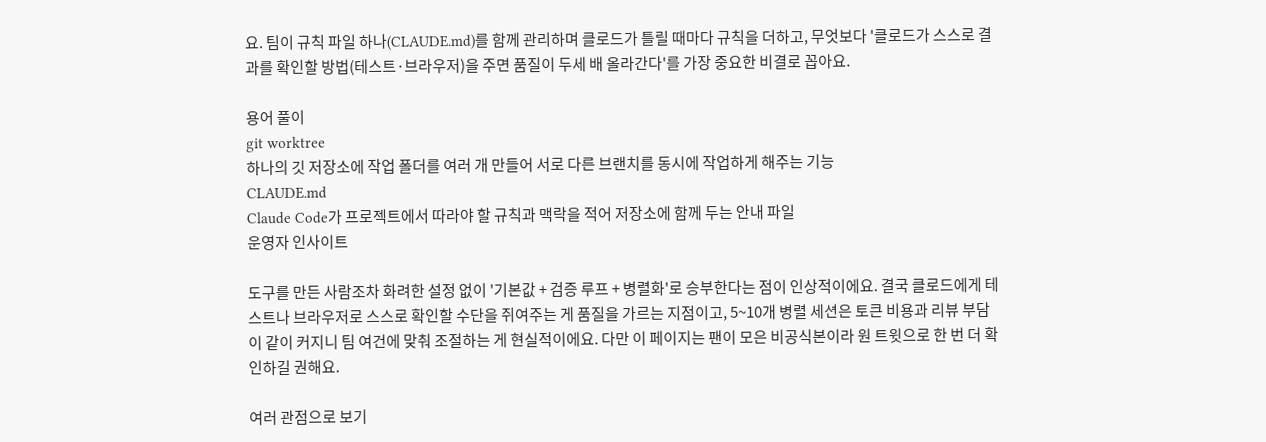요. 팀이 규칙 파일 하나(CLAUDE.md)를 함께 관리하며 클로드가 틀릴 때마다 규칙을 더하고, 무엇보다 '클로드가 스스로 결과를 확인할 방법(테스트·브라우저)을 주면 품질이 두세 배 올라간다'를 가장 중요한 비결로 꼽아요.

용어 풀이
git worktree
하나의 깃 저장소에 작업 폴더를 여러 개 만들어 서로 다른 브랜치를 동시에 작업하게 해주는 기능
CLAUDE.md
Claude Code가 프로젝트에서 따라야 할 규칙과 맥락을 적어 저장소에 함께 두는 안내 파일
운영자 인사이트

도구를 만든 사람조차 화려한 설정 없이 '기본값 + 검증 루프 + 병렬화'로 승부한다는 점이 인상적이에요. 결국 클로드에게 테스트나 브라우저로 스스로 확인할 수단을 쥐여주는 게 품질을 가르는 지점이고, 5~10개 병렬 세션은 토큰 비용과 리뷰 부담이 같이 커지니 팀 여건에 맞춰 조절하는 게 현실적이에요. 다만 이 페이지는 팬이 모은 비공식본이라 원 트윗으로 한 번 더 확인하길 권해요.

여러 관점으로 보기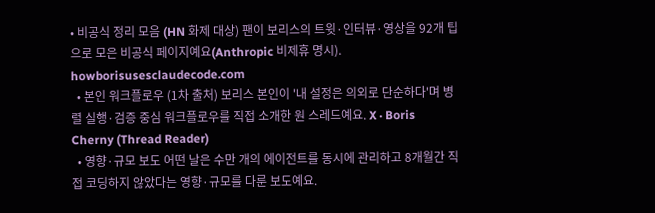• 비공식 정리 모음 (HN 화제 대상) 팬이 보리스의 트윗·인터뷰·영상을 92개 팁으로 모은 비공식 페이지예요(Anthropic 비제휴 명시). howborisusesclaudecode.com
  • 본인 워크플로우 (1차 출처) 보리스 본인이 '내 설정은 의외로 단순하다'며 병렬 실행·검증 중심 워크플로우를 직접 소개한 원 스레드예요. X · Boris Cherny (Thread Reader)
  • 영향·규모 보도 어떤 날은 수만 개의 에이전트를 동시에 관리하고 8개월간 직접 코딩하지 않았다는 영향·규모를 다룬 보도예요.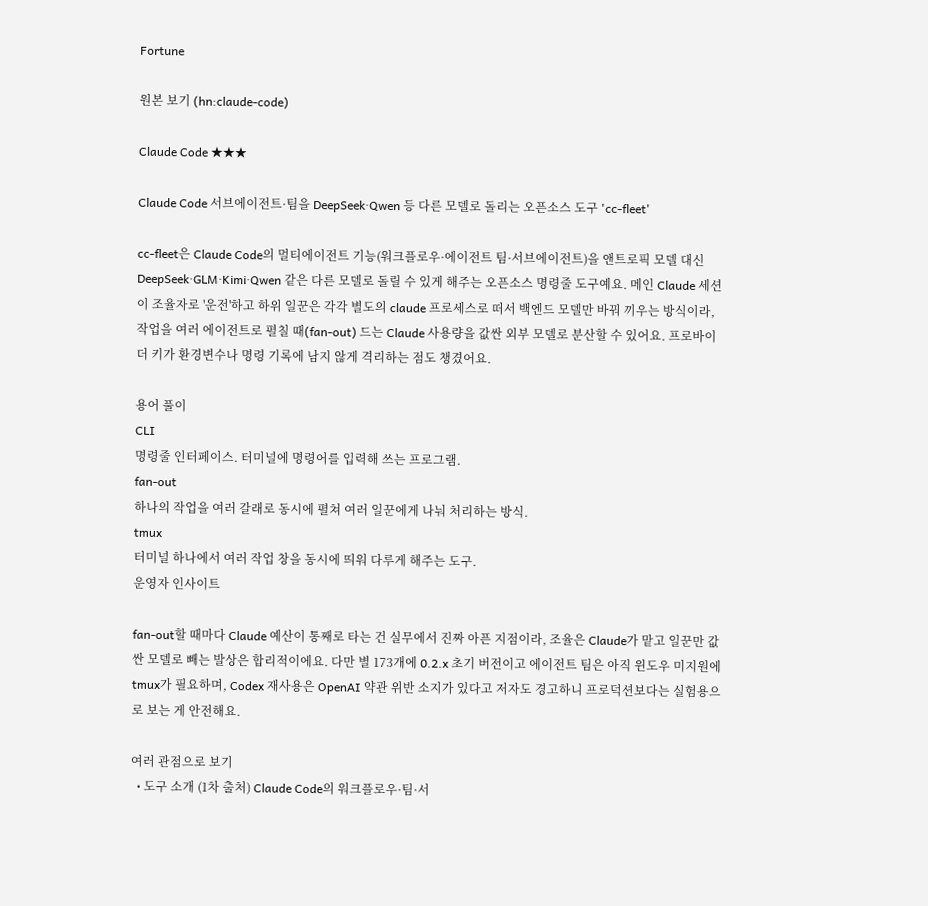Fortune

원본 보기 (hn:claude-code)

Claude Code ★★★

Claude Code 서브에이전트·팀을 DeepSeek·Qwen 등 다른 모델로 돌리는 오픈소스 도구 'cc-fleet'

cc-fleet은 Claude Code의 멀티에이전트 기능(워크플로우·에이전트 팀·서브에이전트)을 앤트로픽 모델 대신 DeepSeek·GLM·Kimi·Qwen 같은 다른 모델로 돌릴 수 있게 해주는 오픈소스 명령줄 도구예요. 메인 Claude 세션이 조율자로 '운전'하고 하위 일꾼은 각각 별도의 claude 프로세스로 떠서 백엔드 모델만 바꿔 끼우는 방식이라, 작업을 여러 에이전트로 펼칠 때(fan-out) 드는 Claude 사용량을 값싼 외부 모델로 분산할 수 있어요. 프로바이더 키가 환경변수나 명령 기록에 남지 않게 격리하는 점도 챙겼어요.

용어 풀이
CLI
명령줄 인터페이스. 터미널에 명령어를 입력해 쓰는 프로그램.
fan-out
하나의 작업을 여러 갈래로 동시에 펼쳐 여러 일꾼에게 나눠 처리하는 방식.
tmux
터미널 하나에서 여러 작업 창을 동시에 띄워 다루게 해주는 도구.
운영자 인사이트

fan-out할 때마다 Claude 예산이 통째로 타는 건 실무에서 진짜 아픈 지점이라, 조율은 Claude가 맡고 일꾼만 값싼 모델로 빼는 발상은 합리적이에요. 다만 별 173개에 0.2.x 초기 버전이고 에이전트 팀은 아직 윈도우 미지원에 tmux가 필요하며, Codex 재사용은 OpenAI 약관 위반 소지가 있다고 저자도 경고하니 프로덕션보다는 실험용으로 보는 게 안전해요.

여러 관점으로 보기
  • 도구 소개 (1차 출처) Claude Code의 워크플로우·팀·서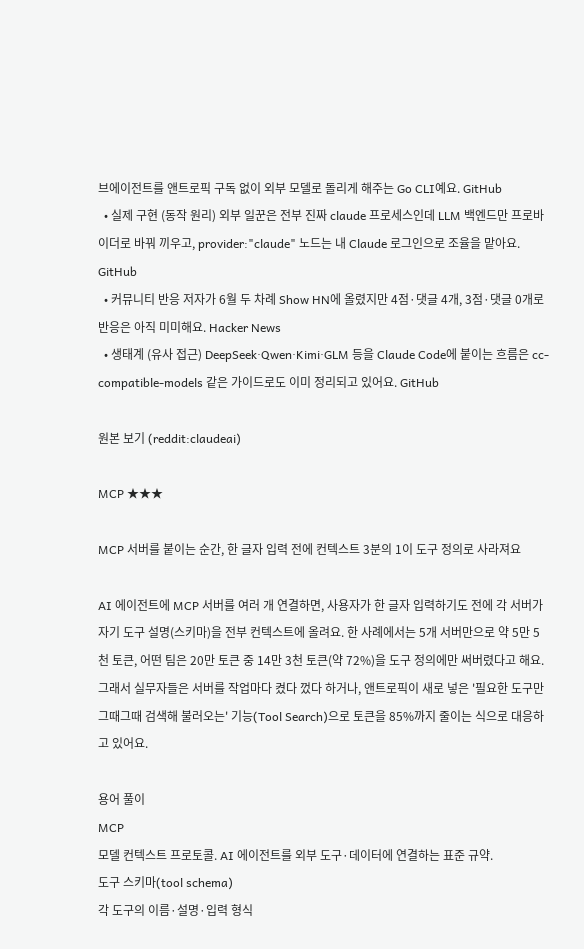브에이전트를 앤트로픽 구독 없이 외부 모델로 돌리게 해주는 Go CLI예요. GitHub
  • 실제 구현 (동작 원리) 외부 일꾼은 전부 진짜 claude 프로세스인데 LLM 백엔드만 프로바이더로 바꿔 끼우고, provider:"claude" 노드는 내 Claude 로그인으로 조율을 맡아요. GitHub
  • 커뮤니티 반응 저자가 6월 두 차례 Show HN에 올렸지만 4점·댓글 4개, 3점·댓글 0개로 반응은 아직 미미해요. Hacker News
  • 생태계 (유사 접근) DeepSeek·Qwen·Kimi·GLM 등을 Claude Code에 붙이는 흐름은 cc-compatible-models 같은 가이드로도 이미 정리되고 있어요. GitHub

원본 보기 (reddit:claudeai)

MCP ★★★

MCP 서버를 붙이는 순간, 한 글자 입력 전에 컨텍스트 3분의 1이 도구 정의로 사라져요

AI 에이전트에 MCP 서버를 여러 개 연결하면, 사용자가 한 글자 입력하기도 전에 각 서버가 자기 도구 설명(스키마)을 전부 컨텍스트에 올려요. 한 사례에서는 5개 서버만으로 약 5만 5천 토큰, 어떤 팀은 20만 토큰 중 14만 3천 토큰(약 72%)을 도구 정의에만 써버렸다고 해요. 그래서 실무자들은 서버를 작업마다 켰다 껐다 하거나, 앤트로픽이 새로 넣은 '필요한 도구만 그때그때 검색해 불러오는' 기능(Tool Search)으로 토큰을 85%까지 줄이는 식으로 대응하고 있어요.

용어 풀이
MCP
모델 컨텍스트 프로토콜. AI 에이전트를 외부 도구·데이터에 연결하는 표준 규약.
도구 스키마(tool schema)
각 도구의 이름·설명·입력 형식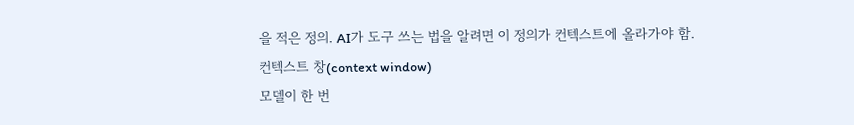을 적은 정의. AI가 도구 쓰는 법을 알려면 이 정의가 컨텍스트에 올라가야 함.
컨텍스트 창(context window)
모델이 한 번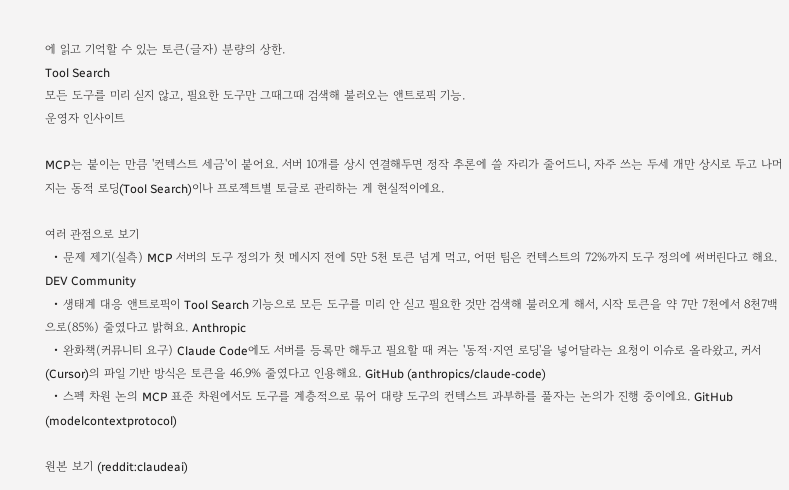에 읽고 기억할 수 있는 토큰(글자) 분량의 상한.
Tool Search
모든 도구를 미리 싣지 않고, 필요한 도구만 그때그때 검색해 불러오는 앤트로픽 기능.
운영자 인사이트

MCP는 붙이는 만큼 '컨텍스트 세금'이 붙어요. 서버 10개를 상시 연결해두면 정작 추론에 쓸 자리가 줄어드니, 자주 쓰는 두세 개만 상시로 두고 나머지는 동적 로딩(Tool Search)이나 프로젝트별 토글로 관리하는 게 현실적이에요.

여러 관점으로 보기
  • 문제 제기(실측) MCP 서버의 도구 정의가 첫 메시지 전에 5만 5천 토큰 넘게 먹고, 어떤 팀은 컨텍스트의 72%까지 도구 정의에 써버린다고 해요. DEV Community
  • 생태계 대응 앤트로픽이 Tool Search 기능으로 모든 도구를 미리 안 싣고 필요한 것만 검색해 불러오게 해서, 시작 토큰을 약 7만 7천에서 8천7백으로(85%) 줄였다고 밝혀요. Anthropic
  • 완화책(커뮤니티 요구) Claude Code에도 서버를 등록만 해두고 필요할 때 켜는 '동적·지연 로딩'을 넣어달라는 요청이 이슈로 올라왔고, 커서(Cursor)의 파일 기반 방식은 토큰을 46.9% 줄였다고 인용해요. GitHub (anthropics/claude-code)
  • 스펙 차원 논의 MCP 표준 차원에서도 도구를 계층적으로 묶어 대량 도구의 컨텍스트 과부하를 풀자는 논의가 진행 중이에요. GitHub (modelcontextprotocol)

원본 보기 (reddit:claudeai)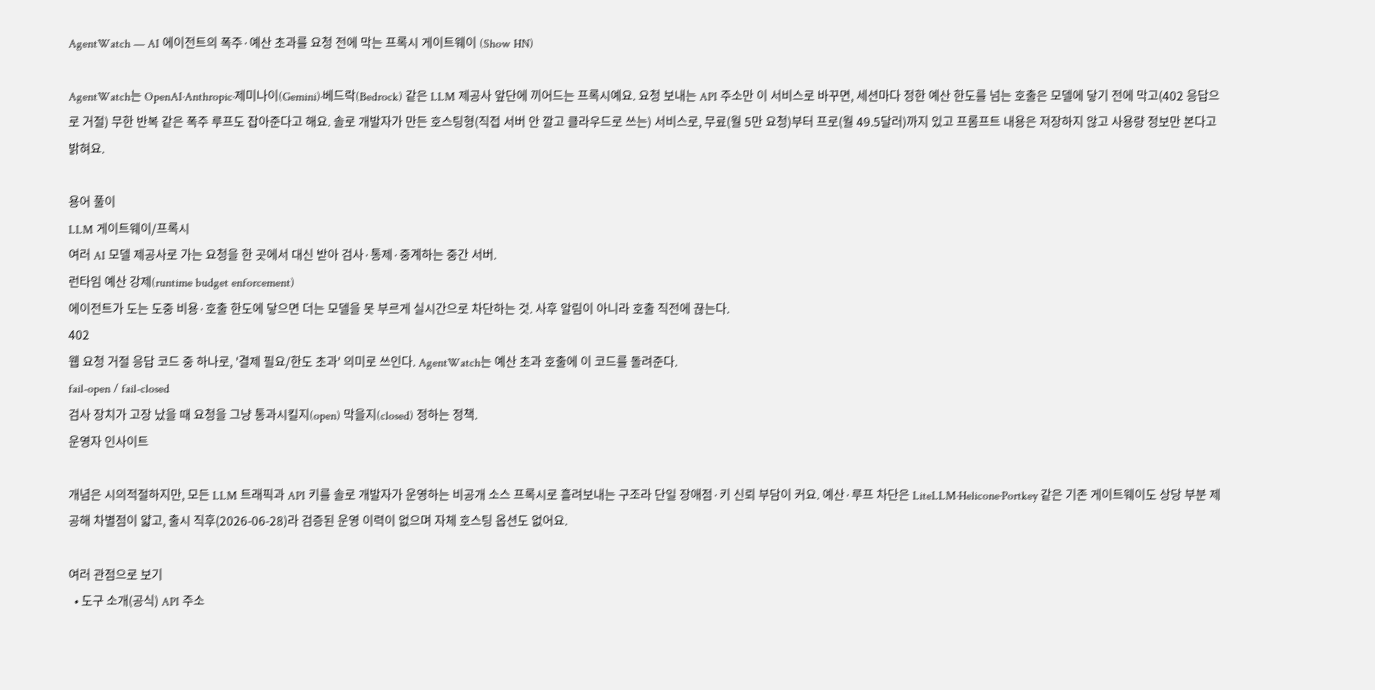AgentWatch — AI 에이전트의 폭주·예산 초과를 요청 전에 막는 프록시 게이트웨이 (Show HN)

AgentWatch는 OpenAI·Anthropic·제미나이(Gemini)·베드락(Bedrock) 같은 LLM 제공사 앞단에 끼어드는 프록시예요. 요청 보내는 API 주소만 이 서비스로 바꾸면, 세션마다 정한 예산 한도를 넘는 호출은 모델에 닿기 전에 막고(402 응답으로 거절) 무한 반복 같은 폭주 루프도 잡아준다고 해요. 솔로 개발자가 만든 호스팅형(직접 서버 안 깔고 클라우드로 쓰는) 서비스로, 무료(월 5만 요청)부터 프로(월 49.5달러)까지 있고 프롬프트 내용은 저장하지 않고 사용량 정보만 본다고 밝혀요.

용어 풀이
LLM 게이트웨이/프록시
여러 AI 모델 제공사로 가는 요청을 한 곳에서 대신 받아 검사·통제·중계하는 중간 서버.
런타임 예산 강제(runtime budget enforcement)
에이전트가 도는 도중 비용·호출 한도에 닿으면 더는 모델을 못 부르게 실시간으로 차단하는 것. 사후 알림이 아니라 호출 직전에 끊는다.
402
웹 요청 거절 응답 코드 중 하나로, '결제 필요/한도 초과' 의미로 쓰인다. AgentWatch는 예산 초과 호출에 이 코드를 돌려준다.
fail-open / fail-closed
검사 장치가 고장 났을 때 요청을 그냥 통과시킬지(open) 막을지(closed) 정하는 정책.
운영자 인사이트

개념은 시의적절하지만, 모든 LLM 트래픽과 API 키를 솔로 개발자가 운영하는 비공개 소스 프록시로 흘려보내는 구조라 단일 장애점·키 신뢰 부담이 커요. 예산·루프 차단은 LiteLLM·Helicone·Portkey 같은 기존 게이트웨이도 상당 부분 제공해 차별점이 얇고, 출시 직후(2026-06-28)라 검증된 운영 이력이 없으며 자체 호스팅 옵션도 없어요.

여러 관점으로 보기
  • 도구 소개(공식) API 주소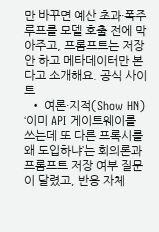만 바꾸면 예산 초과·폭주 루프를 모델 호출 전에 막아주고, 프롬프트는 저장 안 하고 메타데이터만 본다고 소개해요. 공식 사이트
  • 여론·지적(Show HN) ‘이미 API 게이트웨이를 쓰는데 또 다른 프록시를 왜 도입하냐’는 회의론과 프롬프트 저장 여부 질문이 달렸고, 반응 자체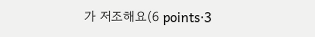가 저조해요(6 points·3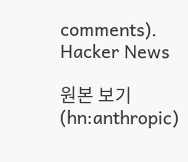comments). Hacker News

원본 보기 (hn:anthropic)